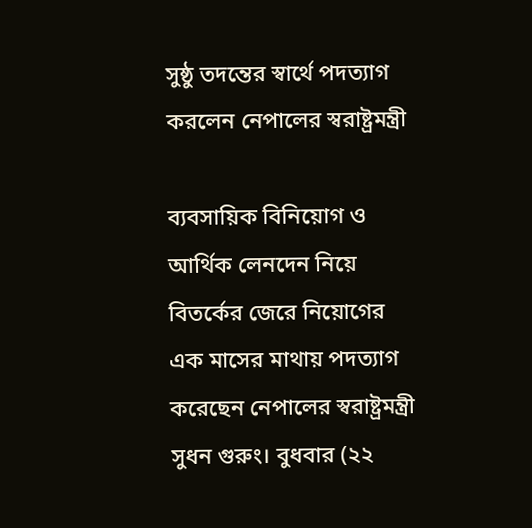সুষ্ঠু তদন্তের স্বার্থে পদত্যাগ করলেন নেপালের স্বরাষ্ট্রমন্ত্রী

ব্যবসায়িক বিনিয়োগ ও আর্থিক লেনদেন নিয়ে বিতর্কের জেরে নিয়োগের এক মাসের মাথায় পদত্যাগ করেছেন নেপালের স্বরাষ্ট্রমন্ত্রী সুধন গুরুং। বুধবার (২২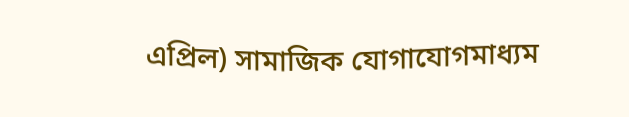এপ্রিল) সামাজিক যোগাযোগমাধ্যম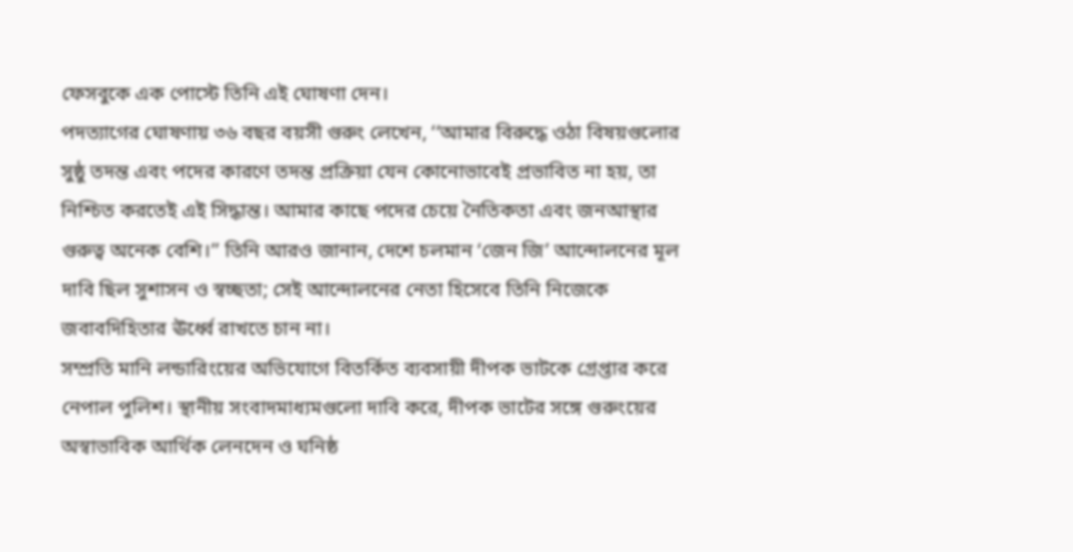ফেসবুকে এক পোস্টে তিনি এই ঘোষণা দেন।
পদত্যাগের ঘোষণায় ৩৬ বছর বয়সী গুরুং লেখেন, ‘‘আমার বিরুদ্ধে ওঠা বিষয়গুলোর সুষ্ঠু তদন্ত এবং পদের কারণে তদন্ত প্রক্রিয়া যেন কোনোভাবেই প্রভাবিত না হয়, তা নিশ্চিত করতেই এই সিদ্ধান্ত। আমার কাছে পদের চেয়ে নৈতিকতা এবং জনআস্থার গুরুত্ব অনেক বেশি।’’ তিনি আরও জানান, দেশে চলমান ‘জেন জি’ আন্দোলনের মূল দাবি ছিল সুশাসন ও স্বচ্ছতা; সেই আন্দোলনের নেতা হিসেবে তিনি নিজেকে জবাবদিহিতার ঊর্ধ্বে রাখতে চান না।
সম্প্রতি মানি লন্ডারিংয়ের অভিযোগে বিতর্কিত ব্যবসায়ী দীপক ভাটকে গ্রেপ্তার করে নেপাল পুলিশ। স্থানীয় সংবাদমাধ্যমগুলো দাবি করে, দীপক ভাটের সঙ্গে গুরুংয়ের অস্বাভাবিক আর্থিক লেনদেন ও ঘনিষ্ঠ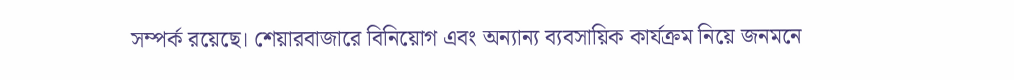সম্পর্ক রয়েছে। শেয়ারবাজারে বিনিয়োগ এবং অন্যান্য ব্যবসায়িক কার্যক্রম নিয়ে জনমনে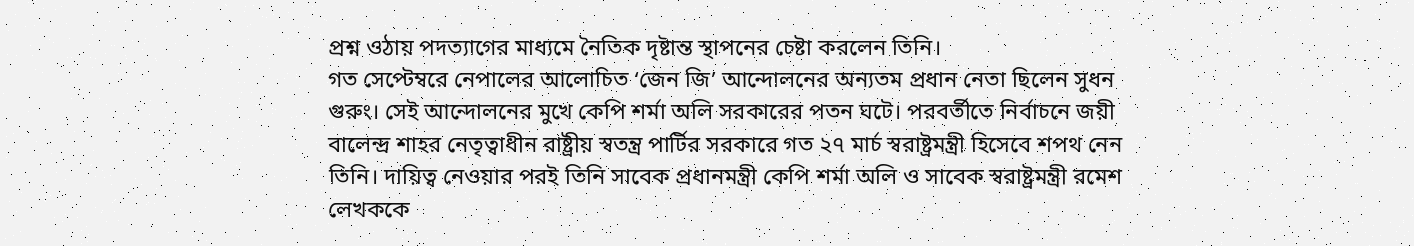প্রশ্ন ওঠায় পদত্যাগের মাধ্যমে নৈতিক দৃষ্টান্ত স্থাপনের চেষ্টা করলেন তিনি।
গত সেপ্টেম্বরে নেপালের আলোচিত ‘জেন জি’ আন্দোলনের অন্যতম প্রধান নেতা ছিলেন সুধন গুরুং। সেই আন্দোলনের মুখে কেপি শর্মা অলি সরকারের পতন ঘটে। পরবর্তীতে নির্বাচনে জয়ী বালেন্দ্র শাহর নেতৃত্বাধীন রাষ্ট্রীয় স্বতন্ত্র পার্টির সরকারে গত ২৭ মার্চ স্বরাষ্ট্রমন্ত্রী হিসেবে শপথ নেন তিনি। দায়িত্ব নেওয়ার পরই তিনি সাবেক প্রধানমন্ত্রী কেপি শর্মা অলি ও সাবেক স্বরাষ্ট্রমন্ত্রী রমেশ লেখককে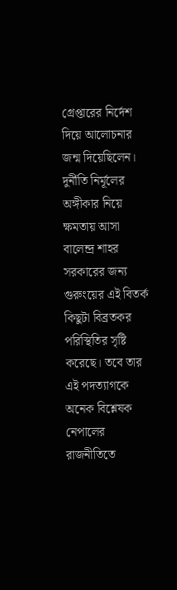গ্রেপ্তারের নির্দেশ দিয়ে আলোচনার জন্ম দিয়েছিলেন।
দুর্নীতি নির্মূলের অঙ্গীকার নিয়ে ক্ষমতায় আসা বালেন্দ্র শাহর সরকারের জন্য গুরুংয়ের এই বিতর্ক কিছুটা বিব্রতকর পরিস্থিতির সৃষ্টি করেছে। তবে তার এই পদত্যাগকে অনেক বিশ্লেষক নেপালের রাজনীতিতে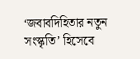‘জবাবদিহিতার নতুন সংস্কৃতি’ হিসেবে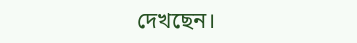দেখছেন।